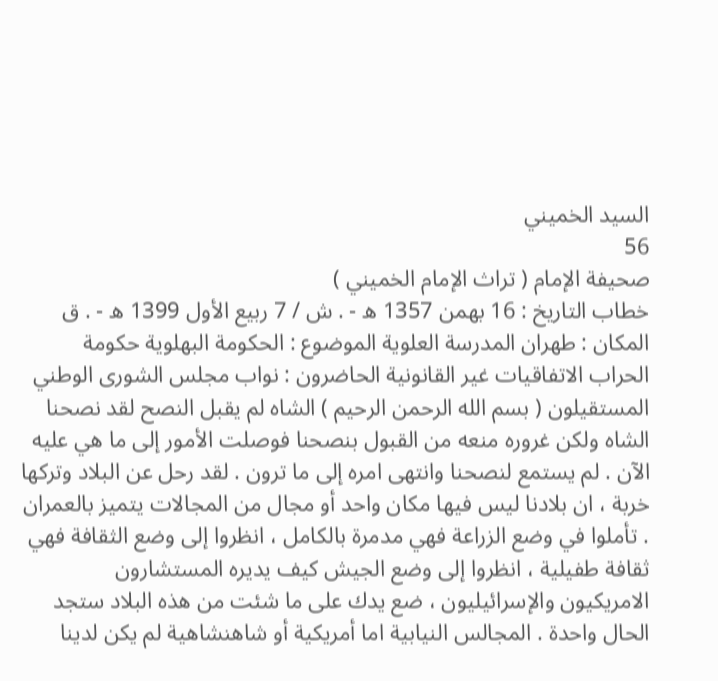السيد الخميني
56
صحيفة الإمام ( تراث الإمام الخميني )
خطاب التاريخ : 16 بهمن 1357 ه - . ش / 7 ربيع الأول 1399 ه - . ق المكان : طهران المدرسة العلوية الموضوع : الحكومة البهلوية حكومة الحراب الاتفاقيات غير القانونية الحاضرون : نواب مجلس الشورى الوطني المستقيلون ( بسم الله الرحمن الرحيم ) الشاه لم يقبل النصح لقد نصحنا الشاه ولكن غروره منعه من القبول بنصحنا فوصلت الأمور إلى ما هي عليه الآن . لم يستمع لنصحنا وانتهى امره إلى ما ترون . لقد رحل عن البلاد وتركها خربة ، ان بلادنا ليس فيها مكان واحد أو مجال من المجالات يتميز بالعمران . تأملوا في وضع الزراعة فهي مدمرة بالكامل ، انظروا إلى وضع الثقافة فهي ثقافة طفيلية ، انظروا إلى وضع الجيش كيف يديره المستشارون الامريكيون والإسرائيليون ، ضع يدك على ما شئت من هذه البلاد ستجد الحال واحدة . المجالس النيابية اما أمريكية أو شاهنشاهية لم يكن لدينا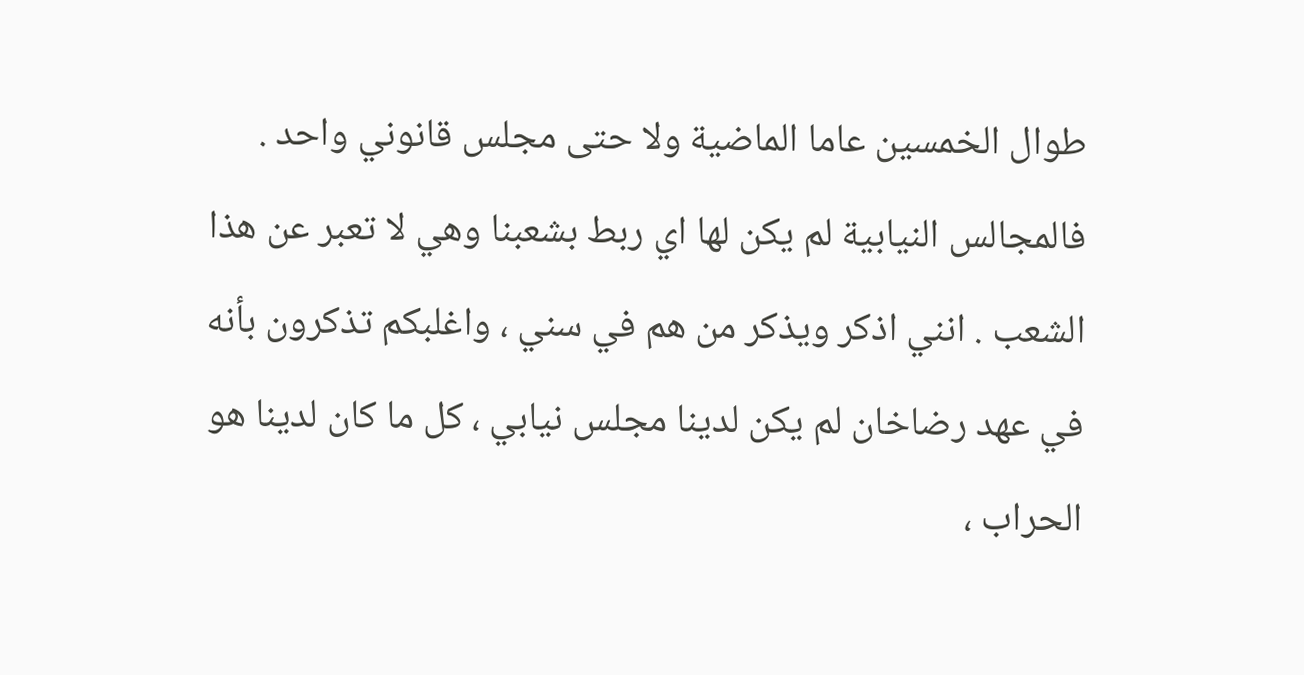طوال الخمسين عاما الماضية ولا حتى مجلس قانوني واحد . فالمجالس النيابية لم يكن لها اي ربط بشعبنا وهي لا تعبر عن هذا الشعب . انني اذكر ويذكر من هم في سني ، واغلبكم تذكرون بأنه في عهد رضاخان لم يكن لدينا مجلس نيابي ، كل ما كان لدينا هو الحراب ،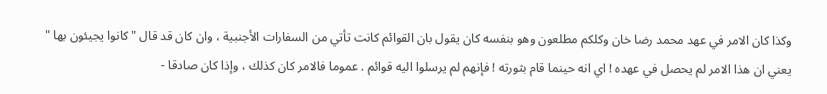وكذا كان الامر في عهد محمد رضا خان وكلكم مطلعون وهو بنفسه كان يقول بان القوائم كانت تأتي من السفارات الأجنبية ، وان كان قد قال " كانوا يجيئون بها " يعني ان هذا الامر لم يحصل في عهده ! اي انه حينما قام بثورته ! فإنهم لم يرسلوا اليه قوائم . عموما فالامر كان كذلك ، وإذا كان صادقا -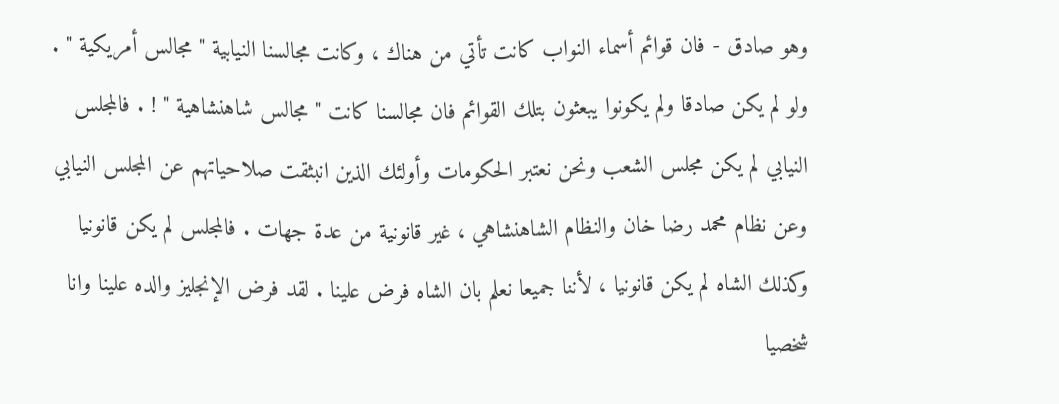وهو صادق - فان قوائم أسماء النواب كانت تأتي من هناك ، وكانت مجالسنا النيابية " مجالس أمريكية " . ولو لم يكن صادقا ولم يكونوا يبعثون بتلك القوائم فان مجالسنا كانت " مجالس شاهنشاهية " ! . فالمجلس النيابي لم يكن مجلس الشعب ونحن نعتبر الحكومات وأولئك الذين انبثقت صلاحياتهم عن المجلس النيابي وعن نظام محمد رضا خان والنظام الشاهنشاهي ، غير قانونية من عدة جهات . فالمجلس لم يكن قانونيا وكذلك الشاه لم يكن قانونيا ، لأننا جميعا نعلم بان الشاه فرض علينا . لقد فرض الإنجليز والده علينا وانا شخصيا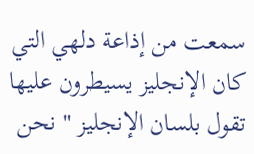سمعت من إذاعة دلهي التي كان الإنجليز يسيطرون عليها تقول بلسان الإنجليز " نحن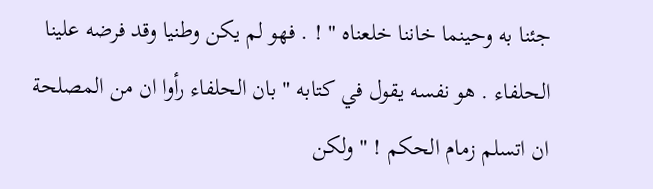جئنا به وحينما خاننا خلعناه " ! . فهو لم يكن وطنيا وقد فرضه علينا الحلفاء . هو نفسه يقول في كتابه " بان الحلفاء رأوا ان من المصلحة ان اتسلم زمام الحكم ! " ولكن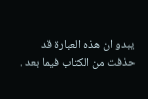يبدو ان هذه العبارة قد حذفت من الكتاب فيما بعد .